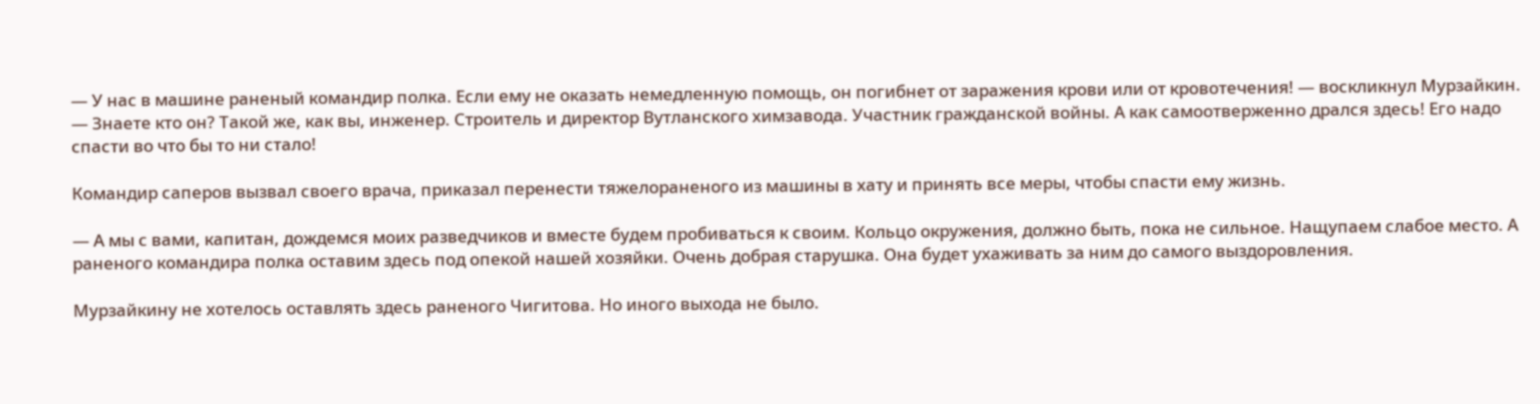— У нас в машине раненый командир полка. Если ему не оказать немедленную помощь, он погибнет от заражения крови или от кровотечения! — воскликнул Мурзайкин. — Знаете кто он? Такой же, как вы, инженер. Строитель и директор Вутланского химзавода. Участник гражданской войны. А как самоотверженно дрался здесь! Его надо спасти во что бы то ни стало!

Командир саперов вызвал своего врача, приказал перенести тяжелораненого из машины в хату и принять все меры, чтобы спасти ему жизнь.

— А мы с вами, капитан, дождемся моих разведчиков и вместе будем пробиваться к своим. Кольцо окружения, должно быть, пока не сильное. Нащупаем слабое место. А раненого командира полка оставим здесь под опекой нашей хозяйки. Очень добрая старушка. Она будет ухаживать за ним до самого выздоровления.

Мурзайкину не хотелось оставлять здесь раненого Чигитова. Но иного выхода не было.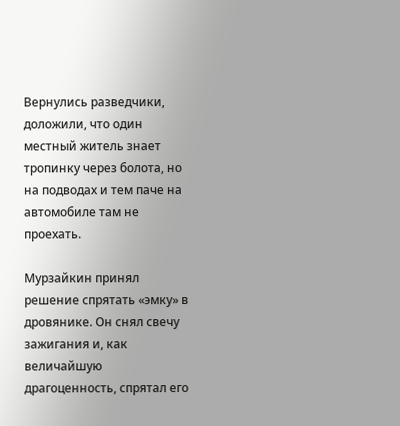Вернулись разведчики, доложили, что один местный житель знает тропинку через болота, но на подводах и тем паче на автомобиле там не проехать.

Мурзайкин принял решение спрятать «эмку» в дровянике. Он снял свечу зажигания и, как величайшую драгоценность, спрятал его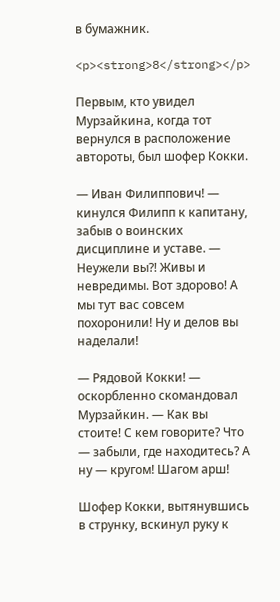в бумажник.

<p><strong>8</strong></p>

Первым, кто увидел Мурзайкина, когда тот вернулся в расположение автороты, был шофер Кокки.

— Иван Филиппович! — кинулся Филипп к капитану, забыв о воинских дисциплине и уставе. — Неужели вы?! Живы и невредимы. Вот здорово! А мы тут вас совсем похоронили! Ну и делов вы наделали!

— Рядовой Кокки! — оскорбленно скомандовал Мурзайкин. — Как вы стоите! С кем говорите? Что — забыли, где находитесь? А ну — кругом! Шагом арш!

Шофер Кокки, вытянувшись в струнку, вскинул руку к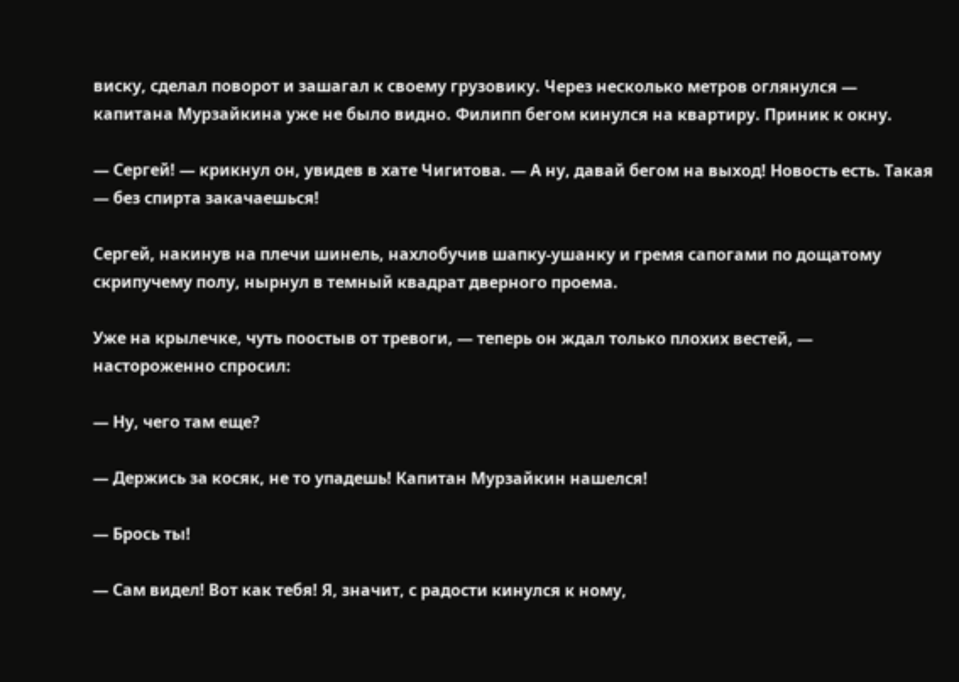виску, сделал поворот и зашагал к своему грузовику. Через несколько метров оглянулся — капитана Мурзайкина уже не было видно. Филипп бегом кинулся на квартиру. Приник к окну.

— Сергей! — крикнул он, увидев в хате Чигитова. — А ну, давай бегом на выход! Новость есть. Такая — без спирта закачаешься!

Сергей, накинув на плечи шинель, нахлобучив шапку-ушанку и гремя сапогами по дощатому скрипучему полу, нырнул в темный квадрат дверного проема.

Уже на крылечке, чуть поостыв от тревоги, — теперь он ждал только плохих вестей, — настороженно спросил:

— Ну, чего там еще?

— Держись за косяк, не то упадешь! Капитан Мурзайкин нашелся!

— Брось ты!

— Сам видел! Вот как тебя! Я, значит, с радости кинулся к ному,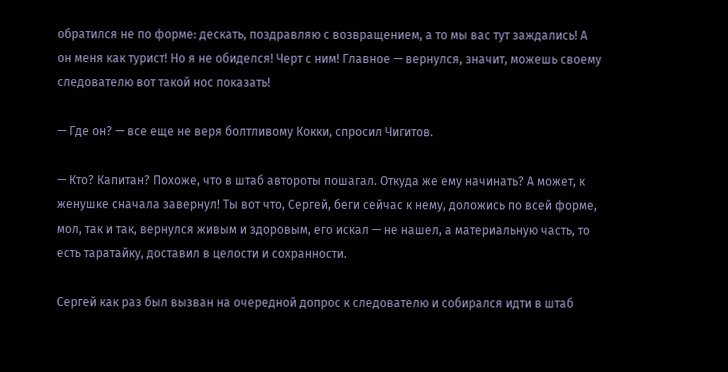обратился не по форме: дескать, поздравляю с возвращением, а то мы вас тут заждались! А он меня как турист! Но я не обиделся! Черт с ним! Главное — вернулся, значит, можешь своему следователю вот такой нос показать!

— Где он? — все еще не веря болтливому Кокки, спросил Чигитов.

— Кто? Капитан? Похоже, что в штаб автороты пошагал. Откуда же ему начинать? А может, к женушке сначала завернул! Ты вот что, Сергей, беги сейчас к нему, доложись по всей форме, мол, так и так, вернулся живым и здоровым, его искал — не нашел, а материальную часть, то есть таратайку, доставил в целости и сохранности.

Сергей как раз был вызван на очередной допрос к следователю и собирался идти в штаб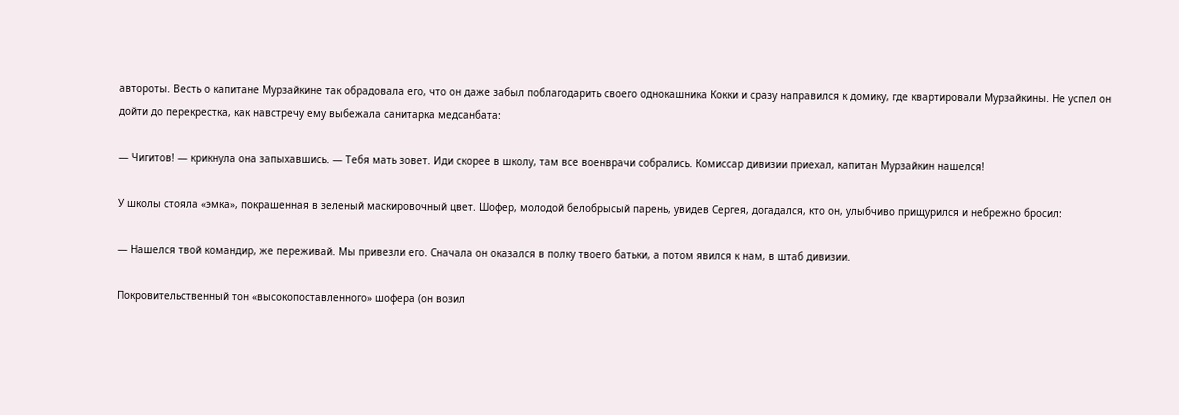автороты. Весть о капитане Мурзайкине так обрадовала его, что он даже забыл поблагодарить своего однокашника Кокки и сразу направился к домику, где квартировали Мурзайкины. Не успел он дойти до перекрестка, как навстречу ему выбежала санитарка медсанбата:

— Чигитов! — крикнула она запыхавшись. — Тебя мать зовет. Иди скорее в школу, там все военврачи собрались. Комиссар дивизии приехал, капитан Мурзайкин нашелся!

У школы стояла «эмка», покрашенная в зеленый маскировочный цвет. Шофер, молодой белобрысый парень, увидев Сергея, догадался, кто он, улыбчиво прищурился и небрежно бросил:

— Нашелся твой командир, же переживай. Мы привезли его. Сначала он оказался в полку твоего батьки, а потом явился к нам, в штаб дивизии.

Покровительственный тон «высокопоставленного» шофера (он возил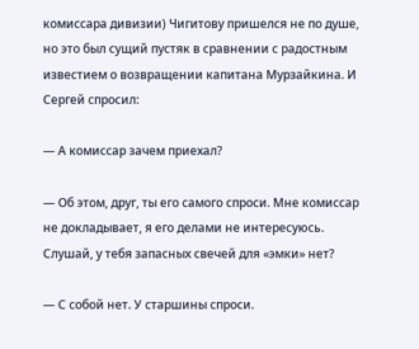комиссара дивизии) Чигитову пришелся не по душе, но это был сущий пустяк в сравнении с радостным известием о возвращении капитана Мурзайкина. И Сергей спросил:

— А комиссар зачем приехал?

— Об этом, друг, ты его самого спроси. Мне комиссар не докладывает, я его делами не интересуюсь. Слушай, у тебя запасных свечей для «эмки» нет?

— С собой нет. У старшины спроси.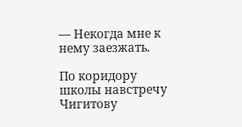— Некогда мне к нему заезжать.

По коридору школы навстречу Чигитову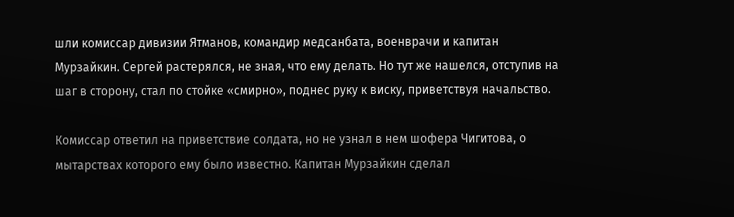шли комиссар дивизии Ятманов, командир медсанбата, военврачи и капитан Мурзайкин. Сергей растерялся, не зная, что ему делать. Но тут же нашелся, отступив на шаг в сторону, стал по стойке «смирно», поднес руку к виску, приветствуя начальство.

Комиссар ответил на приветствие солдата, но не узнал в нем шофера Чигитова, о мытарствах которого ему было известно. Капитан Мурзайкин сделал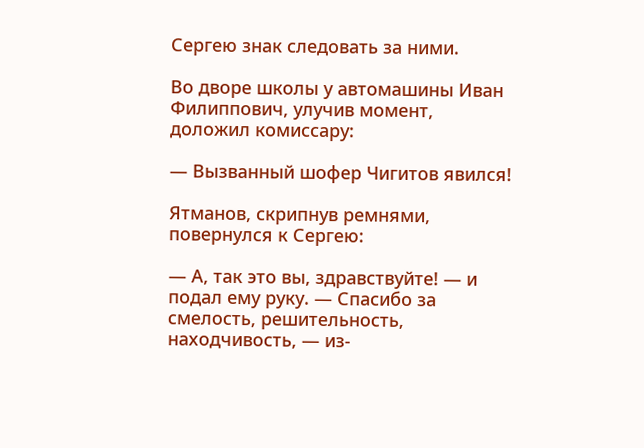Сергею знак следовать за ними.

Во дворе школы у автомашины Иван Филиппович, улучив момент, доложил комиссару:

— Вызванный шофер Чигитов явился!

Ятманов, скрипнув ремнями, повернулся к Сергею:

— А, так это вы, здравствуйте! — и подал ему руку. — Спасибо за смелость, решительность, находчивость, — из-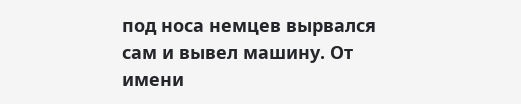под носа немцев вырвался сам и вывел машину. От имени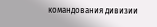командования дивизии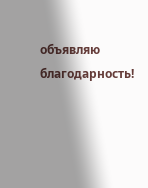объявляю благодарность!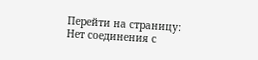Перейти на страницу:
Нет соединения с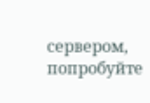сервером, попробуйте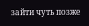зайти чуть позже